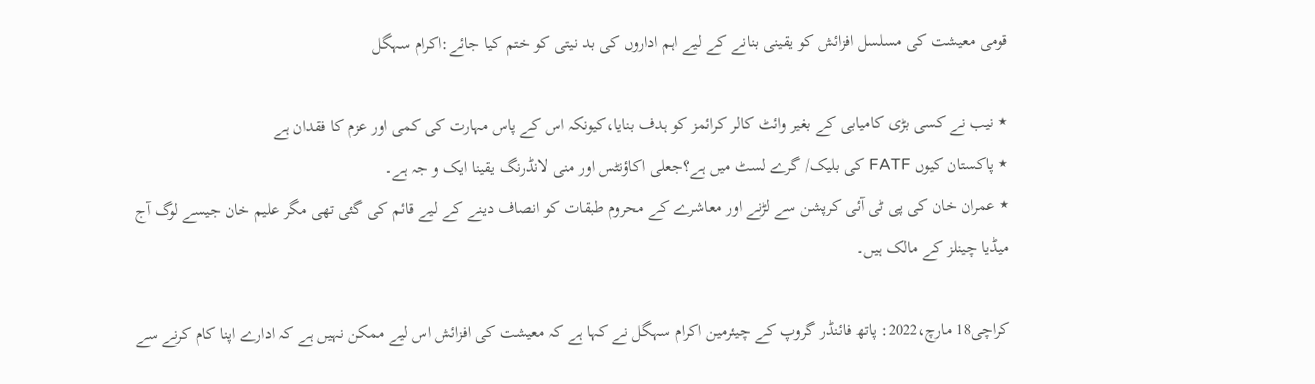قومی معیشت کی مسلسل افزائش کو یقینی بنانے کے لیے اہم اداروں کی بد نیتی کو ختم کیا جائے:اکرام سہگل

٭ نیب نے کسی بڑی کامیابی کے بغیر وائٹ کالر کرائمز کو ہدف بنایا،کیونکہ اس کے پاس مہارت کی کمی اور عزم کا فقدان ہے
٭ پاکستان کیوں FATF کی بلیک/ گرے لسٹ میں ہے؟جعلی اکاؤنٹس اور منی لانڈرنگ یقینا ایک و جہ ہے۔
٭ عمران خان کی پی ٹی آئی کرپشن سے لڑنے اور معاشرے کے محروم طبقات کو انصاف دینے کے لیے قائم کی گئی تھی مگر علیم خان جیسے لوگ آج میڈیا چینلز کے مالک ہیں۔

کراچی18 مارچ،2022: پاتھ فائنڈر گروپ کے چیئرمین اکرام سہگل نے کہا ہے کہ معیشت کی افزائش اس لیے ممکن نہیں ہے کہ ادارے اپنا کام کرنے سے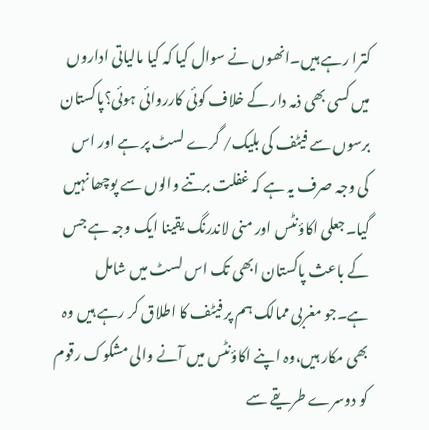کترا رہے ہیں۔انھوں نے سوال کیا کہ کیا مالیاتی اداروں میں کسی بھی ذمہ دار کے خلاف کوئی کارروائی ہوئی؟پاکستان برسوں سے فیٹف کی بلیک/ گرے لسٹ پر ہے اور اس کی وجہ صرف یہ ہے کہ غفلت برتنے والوں سے پوچھا نہیں گیا۔جعلی اکاؤنٹس اور منی لاندرنگ یقینا ایک وجہ ہے جس کے باعث پاکستان ابھی تک اس لسٹ میں شامل ہے۔جو مغربی ممالک ہم پر فیٹف کا اطلاق کر رہے ہیں وہ بھی مکار ہیں،وہ اپنے اکاؤنٹس میں آنے والی مشکوک رقوم کو دوسرے طریقے سے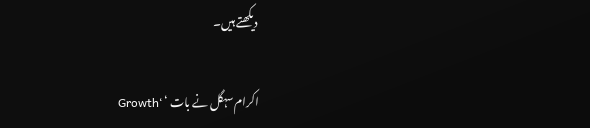دیکھتے ہیں۔

اکرام سہگل نے بات ‘ ‘Growth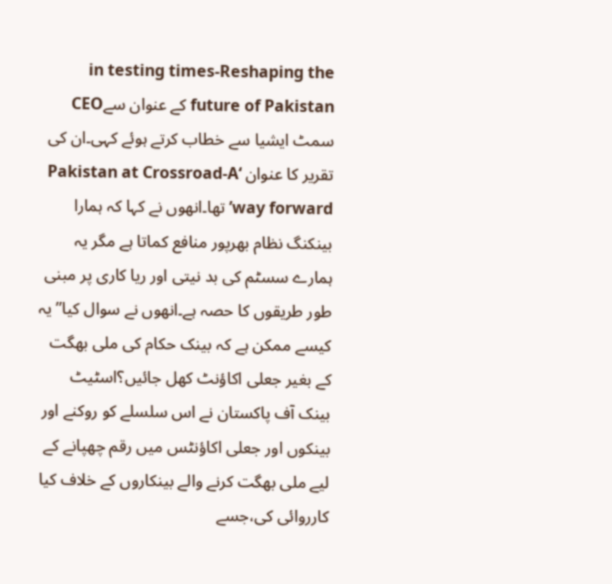in testing times-Reshaping the future of Pakistan کے عنوان سےCEO سمٹ ایشیا سے خطاب کرتے ہوئے کہی۔ان کی تقریر کا عنوان ‘Pakistan at Crossroad-A way forward’ تھا۔انھوں نے کہا کہ ہمارا بینکنگ نظام بھرپور منافع کماتا ہے مگر یہ ہمارے سسٹم کی بد نیتی اور ریا کاری پر مبنی طور طریقوں کا حصہ ہے۔انھوں نے سوال کیا” یہ کیسے ممکن ہے کہ بینک حکام کی ملی بھگت کے بغیر جعلی اکاؤنٹ کھل جائیں؟اسٹیٹ بینک آف پاکستان نے اس سلسلے کو روکنے اور بینکوں اور جعلی اکاؤنٹس میں رقم چھپانے کے لیے ملی بھگت کرنے والے بینکاروں کے خلاف کیا کارروائی کی،جسے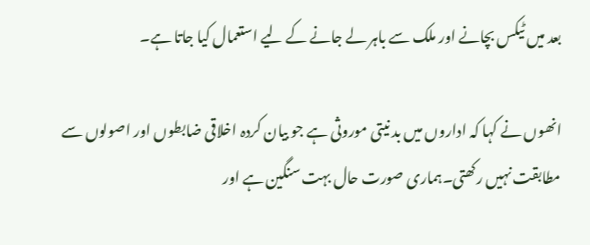بعد میں ٹیکس بچانے اور ملک سے باہر لے جانے کے لیے استعمال کیا جاتا ہے۔

انھوں نے کہا کہ اداروں میں بد نیتی موروثی ہے جو بیان کردہ اخلاقی ضابطوں اور اصولوں سے مطابقت نہیں رکھتی۔ہماری صورت حال بہت سنگین ہے اور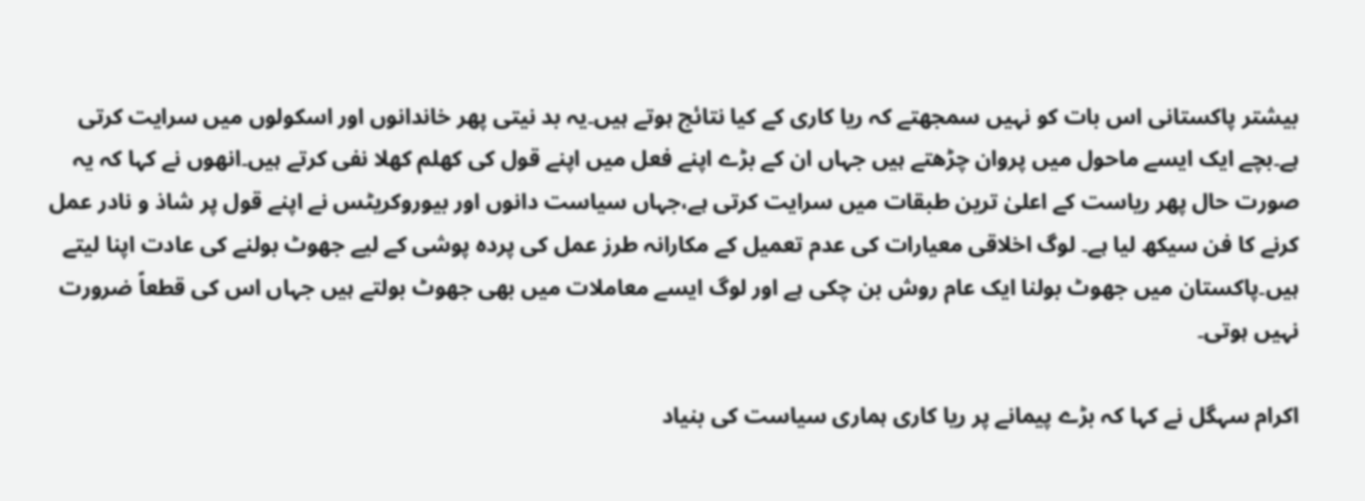بیشتر پاکستانی اس بات کو نہیں سمجھتے کہ ریا کاری کے کیا نتائج ہوتے ہیں۔یہ بد نیتی پھر خاندانوں اور اسکولوں میں سرایت کرتی ہے۔بچے ایک ایسے ماحول میں پروان چڑھتے ہیں جہاں ان کے بڑے اپنے فعل میں اپنے قول کی کھلم کھلا نفی کرتے ہیں۔انھوں نے کہا کہ یہ صورت حال پھر ریاست کے اعلیٰ ترین طبقات میں سرایت کرتی ہے،جہاں سیاست دانوں اور بیوروکریٹس نے اپنے قول پر شاذ و نادر عمل کرنے کا فن سیکھ لیا ہے۔ لوگ اخلاقی معیارات کی عدم تعمیل کے مکارانہ طرز عمل کی پردہ پوشی کے لیے جھوٹ بولنے کی عادت اپنا لیتے ہیں۔پاکستان میں جھوٹ بولنا ایک عام روش بن چکی ہے اور لوگ ایسے معاملات میں بھی جھوٹ بولتے ہیں جہاں اس کی قطعاً ضرورت نہیں ہوتی۔

اکرام سہگل نے کہا کہ بڑے پیمانے پر ریا کاری ہماری سیاست کی بنیاد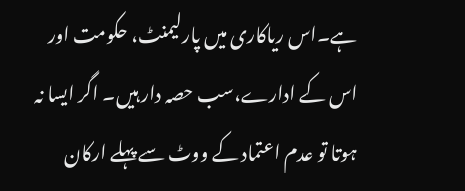ہے۔اس ریاکاری میں پارلیمنٹ، حکومت اور اس کے ادارے،سب حصہ دار ہیں۔ اگر ایسا نہ ہوتا تو عدم اعتماد کے ووٹ سے پہلے ارکان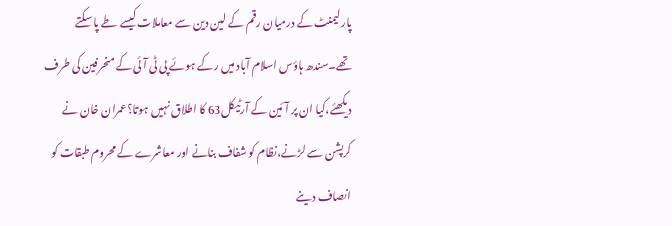پارلیمنٹ کے درمیان رقم کے لین دین سے معاملات کیسے طے پا سکتے تھے۔سندھ ہاؤس اسلام آباد میں رکے ہوئے پی ٹی آئی کے منحرفین کی طرف دیکھئے،کیا ان پر آئین کے آرٹیکل63 کا اطلاق نہیں ہوتا؟عمران خان نے کرپشن سے لڑنے،نظام کو شفاف بنانے اور معاشرے کے محروم طبقات کو انصاف دینے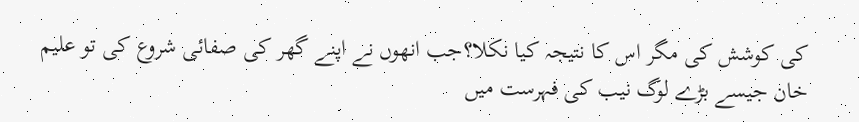کی کوشش کی مگر اس کا نتیجہ کیا نکلا؟جب انھوں نے اپنے گھر کی صفائی شروع کی تو علیم خان جیسے بڑے لوگ نیب کی فہرست میں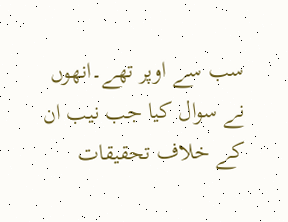سب سے اوپر تھے۔انھوں نے سوال کیا جب نیب ان کے خلاف تحقیقات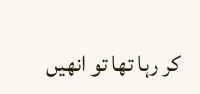کر رہا تھا تو انھیں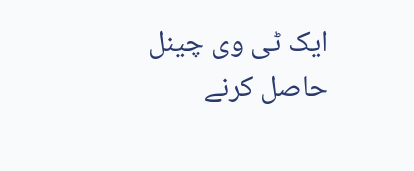ایک ٹی وی چینل حاصل کرنے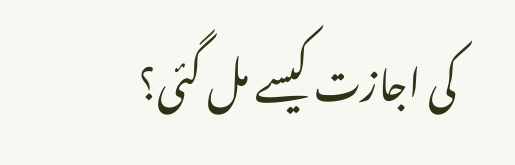کی اجازت کیسے مل گئی؟